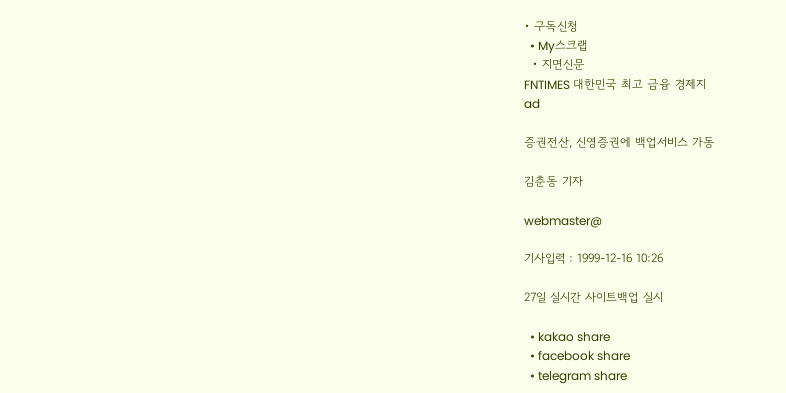• 구독신청
  • My스크랩
  • 지면신문
FNTIMES 대한민국 최고 금융 경제지
ad

증권전산, 신영증권에 백업서비스 가동

김춘동 기자

webmaster@

기사입력 : 1999-12-16 10:26

27일 실시간 사이트백업 실시

  • kakao share
  • facebook share
  • telegram share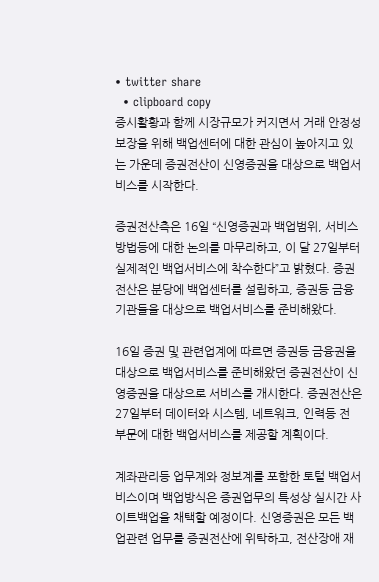• twitter share
  • clipboard copy
증시활황과 함께 시장규모가 커지면서 거래 안정성 보장을 위해 백업센터에 대한 관심이 높아지고 있는 가운데 증권전산이 신영증권을 대상으로 백업서비스를 시작한다.

증권전산측은 16일 “신영증권과 백업범위, 서비스 방법등에 대한 논의를 마무리하고, 이 달 27일부터 실제적인 백업서비스에 착수한다”고 밝혔다. 증권전산은 분당에 백업센터를 설립하고, 증권등 금융기관들을 대상으로 백업서비스를 준비해왔다.

16일 증권 및 관련업계에 따르면 증권등 금융권을 대상으로 백업서비스를 준비해왔던 증권전산이 신영증권을 대상으로 서비스를 개시한다. 증권전산은 27일부터 데이터와 시스템, 네트워크, 인력등 전 부문에 대한 백업서비스를 제공할 계획이다.

계좌관리등 업무계와 정보계를 포함한 토털 백업서비스이며 백업방식은 증권업무의 특성상 실시간 사이트백업을 채택할 예정이다. 신영증권은 모든 백업관련 업무를 증권전산에 위탁하고, 전산장애 재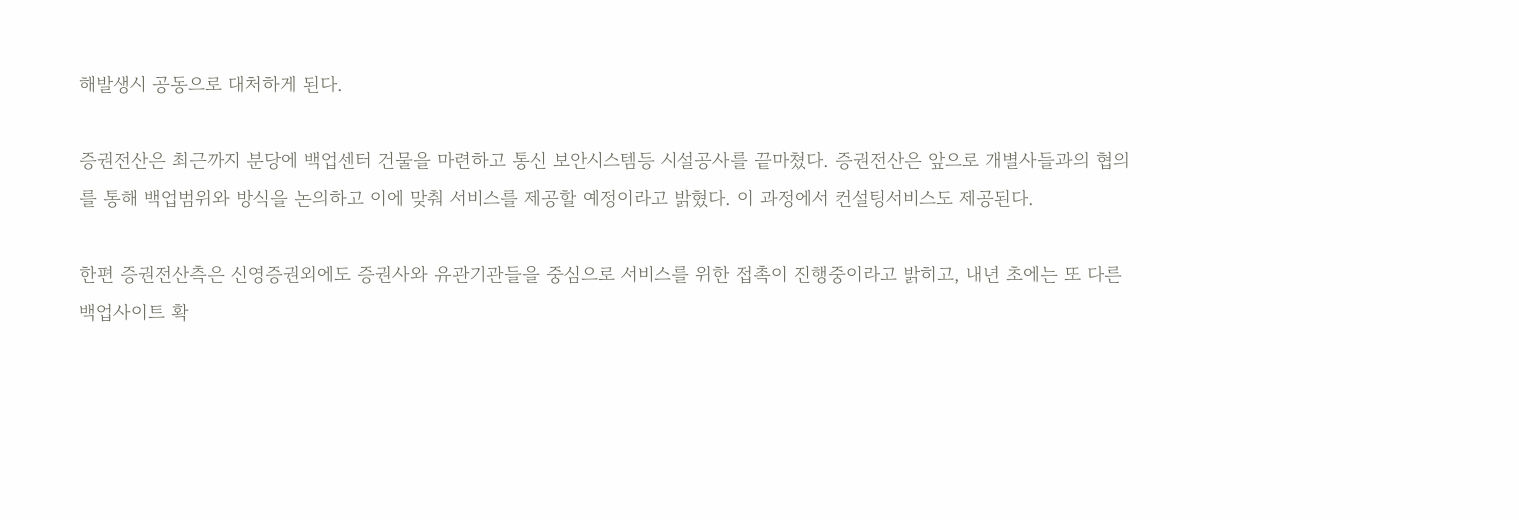해발생시 공동으로 대처하게 된다.

증권전산은 최근까지 분당에 백업센터 건물을 마련하고 통신 보안시스템등 시설공사를 끝마쳤다. 증권전산은 앞으로 개별사들과의 협의를 통해 백업범위와 방식을 논의하고 이에 맞춰 서비스를 제공할 예정이라고 밝혔다. 이 과정에서 컨설팅서비스도 제공된다.

한편 증권전산측은 신영증권외에도 증권사와 유관기관들을 중심으로 서비스를 위한 접촉이 진행중이라고 밝히고, 내년 초에는 또 다른 백업사이트 확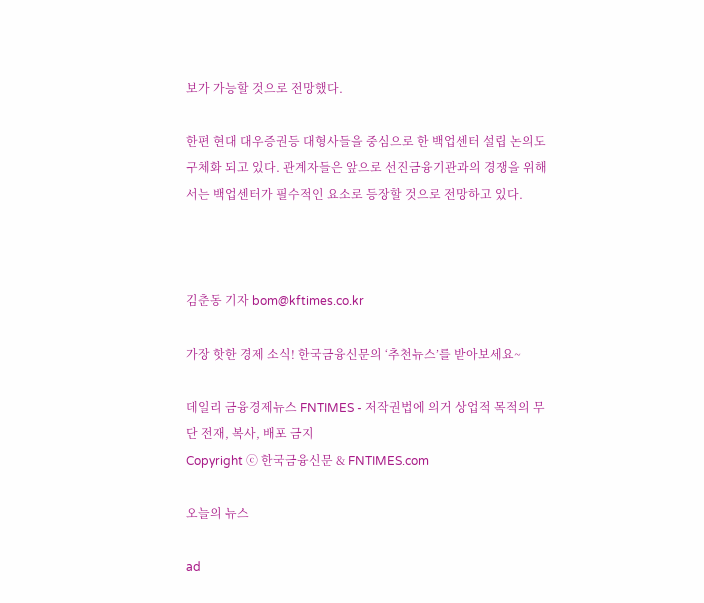보가 가능할 것으로 전망했다.

한편 현대 대우증권등 대형사들을 중심으로 한 백업센터 설립 논의도 구체화 되고 있다. 관계자들은 앞으로 선진금융기관과의 경쟁을 위해서는 백업센터가 필수적인 요소로 등장할 것으로 전망하고 있다.



김춘동 기자 bom@kftimes.co.kr

가장 핫한 경제 소식! 한국금융신문의 ‘추천뉴스’를 받아보세요~

데일리 금융경제뉴스 FNTIMES - 저작권법에 의거 상업적 목적의 무단 전재, 복사, 배포 금지
Copyright ⓒ 한국금융신문 & FNTIMES.com

오늘의 뉴스

ad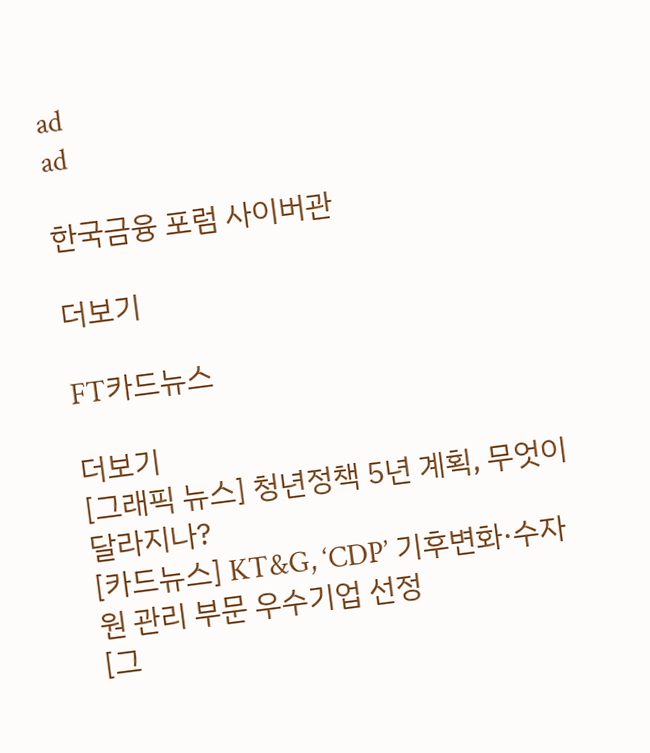ad
ad

한국금융 포럼 사이버관

더보기

FT카드뉴스

더보기
[그래픽 뉴스] 청년정책 5년 계획, 무엇이 달라지나?
[카드뉴스] KT&G, ‘CDP’ 기후변화·수자원 관리 부문 우수기업 선정
[그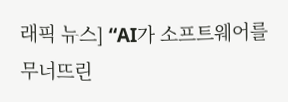래픽 뉴스] “AI가 소프트웨어를 무너뜨린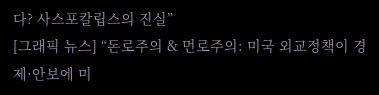다? 사스포칼립스의 진실”
[그래픽 뉴스] “돈로주의 & 먼로주의: 미국 외교정책이 경제·안보에 미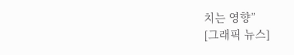치는 영향”
[그래픽 뉴스]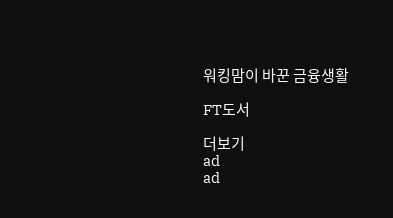워킹맘이 바꾼 금융생활

FT도서

더보기
ad
ad